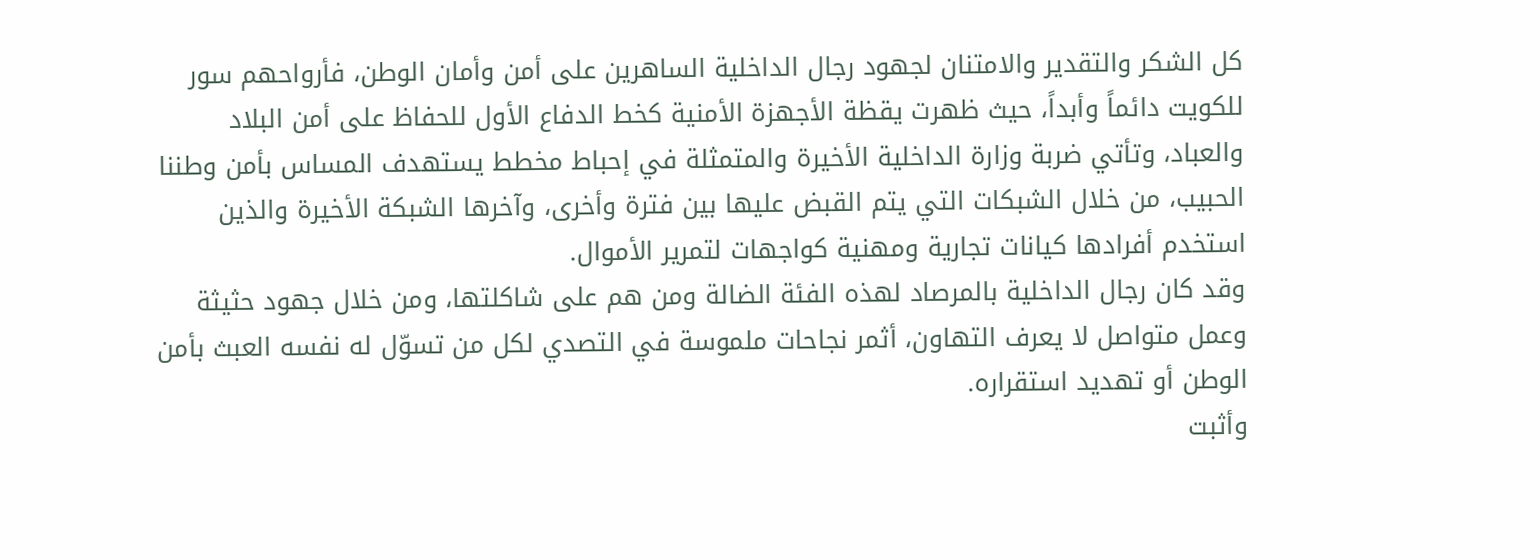كل الشكر والتقدير والامتنان لجهود رجال الداخلية الساهرين على أمن وأمان الوطن، فأرواحهم سور للكويت دائماً وأبداً، حيث ظهرت يقظة الأجهزة الأمنية كخط الدفاع الأول للحفاظ على أمن البلاد والعباد، وتأتي ضربة وزارة الداخلية الأخيرة والمتمثلة في إحباط مخطط يستهدف المساس بأمن وطننا الحبيب، من خلال الشبكات التي يتم القبض عليها بين فترة وأخرى، وآخرها الشبكة الأخيرة والذين استخدم أفرادها كيانات تجارية ومهنية كواجهات لتمرير الأموال.
وقد كان رجال الداخلية بالمرصاد لهذه الفئة الضالة ومن هم على شاكلتها، ومن خلال جهود حثيثة وعمل متواصل لا يعرف التهاون، أثمر نجاحات ملموسة في التصدي لكل من تسوّل له نفسه العبث بأمن الوطن أو تهديد استقراره.
وأثبت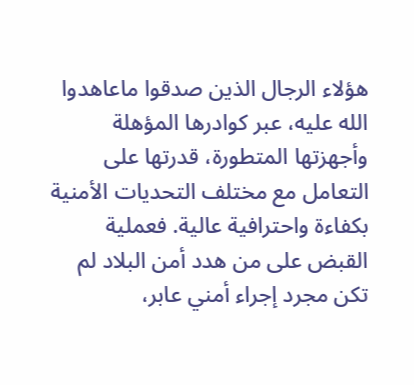هؤلاء الرجال الذين صدقوا ماعاهدوا الله عليه، عبر كوادرها المؤهلة وأجهزتها المتطورة، قدرتها على التعامل مع مختلف التحديات الأمنية بكفاءة واحترافية عالية. فعملية القبض على من هدد أمن البلاد لم تكن مجرد إجراء أمني عابر،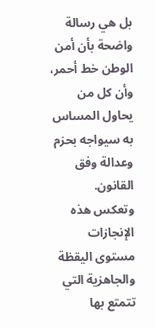بل هي رسالة واضحة بأن أمن الوطن خط أحمر، وأن كل من يحاول المساس به سيواجه بحزم وعدالة وفق القانون.
وتعكس هذه الإنجازات مستوى اليقظة والجاهزية التي تتمتع بها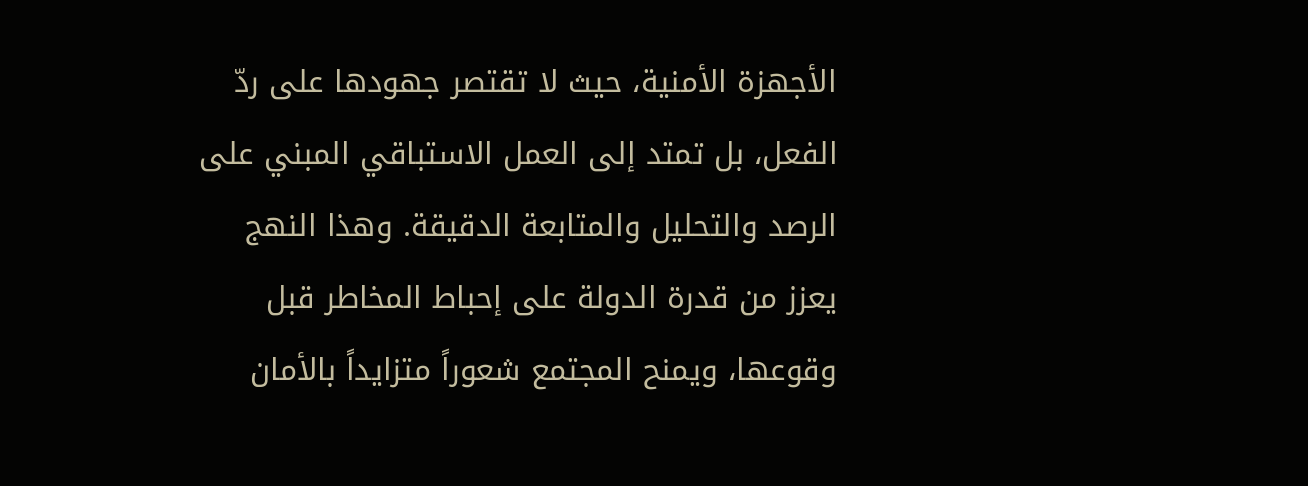الأجهزة الأمنية، حيث لا تقتصر جهودها على ردّ الفعل، بل تمتد إلى العمل الاستباقي المبني على الرصد والتحليل والمتابعة الدقيقة. وهذا النهج يعزز من قدرة الدولة على إحباط المخاطر قبل وقوعها، ويمنح المجتمع شعوراً متزايداً بالأمان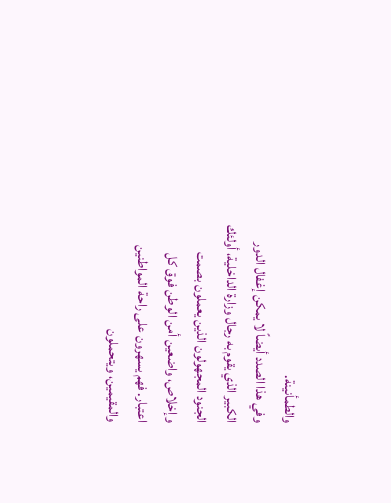والطمأنينة.
وفي هذا الصدد أيضاً لا يمكن إغفال الدور الكبير الذي يقوم به رجال وزارة الداخلية، أولئك الجنود المجهولون الذين يعملون بصمت وإخلاص، واضعين أمن الوطن فوق كل اعتبار. فهم يسهرون على راحة المواطنين والمقيمين، ويتحملون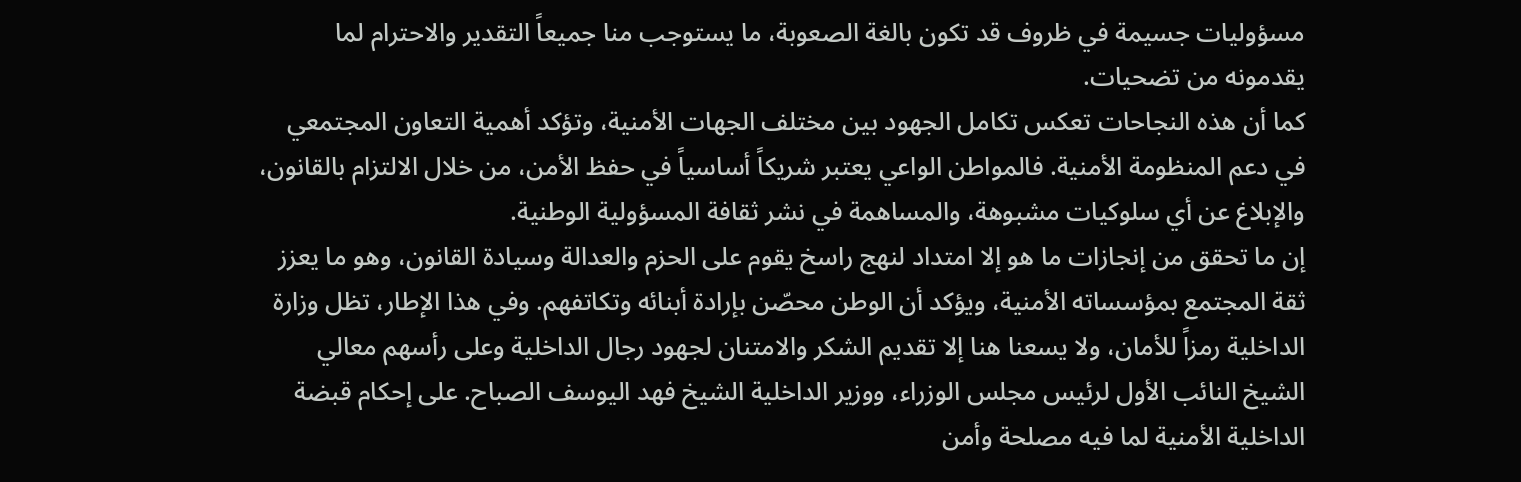مسؤوليات جسيمة في ظروف قد تكون بالغة الصعوبة، ما يستوجب منا جميعاً التقدير والاحترام لما يقدمونه من تضحيات.
كما أن هذه النجاحات تعكس تكامل الجهود بين مختلف الجهات الأمنية، وتؤكد أهمية التعاون المجتمعي في دعم المنظومة الأمنية. فالمواطن الواعي يعتبر شريكاً أساسياً في حفظ الأمن، من خلال الالتزام بالقانون، والإبلاغ عن أي سلوكيات مشبوهة، والمساهمة في نشر ثقافة المسؤولية الوطنية.
إن ما تحقق من إنجازات ما هو إلا امتداد لنهج راسخ يقوم على الحزم والعدالة وسيادة القانون، وهو ما يعزز ثقة المجتمع بمؤسساته الأمنية، ويؤكد أن الوطن محصّن بإرادة أبنائه وتكاتفهم. وفي هذا الإطار، تظل وزارة الداخلية رمزاً للأمان، ولا يسعنا هنا إلا تقديم الشكر والامتنان لجهود رجال الداخلية وعلى رأسهم معالي الشيخ النائب الأول لرئيس مجلس الوزراء، ووزير الداخلية الشيخ فهد اليوسف الصباح. على إحكام قبضة الداخلية الأمنية لما فيه مصلحة وأمن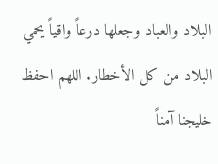البلاد والعباد وجعلها درعاً واقياً يحمي البلاد من كل الأخطار. اللهم احفظ خليجنا آمناً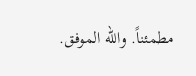مطمئناً. والله الموفق.